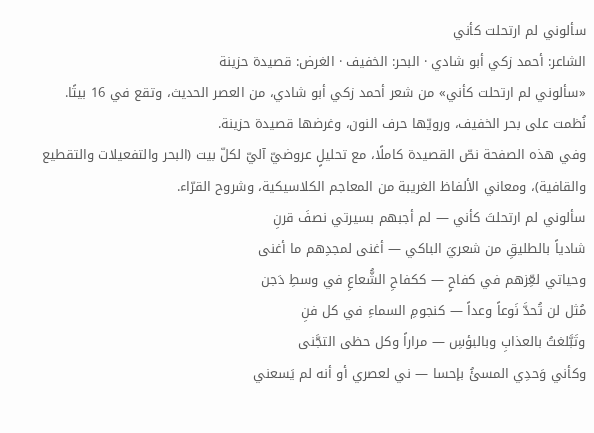سألوني لم ارتحلت كأني
الشاعر: أحمد زكي أبو شادي · البحر: الخفيف · الغرض: قصيدة حزينة
«سألوني لم ارتحلت كأني» من شعر أحمد زكي أبو شادي، من العصر الحديث، وتقع في 16 بيتًا. نُظمت على بحر الخفيف، ورويّها حرف النون، وغرضها قصيدة حزينة.
وفي هذه الصفحة نصّ القصيدة كاملًا، مع تحليلٍ عروضيّ آليّ لكلّ بيت (البحر والتفعيلات والتقطيع والقافية)، ومعاني الألفاظ الغريبة من المعاجم الكلاسيكية، وشروح القرّاء.
سألوني لم ارتحلتَ كأني — لم أجبهم بسيرتي نصفَ قرنِ
شادياً بالطليقِ من شعريَ الباكي — أغنى لمجدِهم ما أغنى
وحياتي لعِّزهم في كفاحٍ — ككفاحِ الشُّعاعِ في وسطِ دَجن
مُثل لن تُحدَّ نَوعاً وعداً — كنجومِ السماءِ في كل فنِ
وتَبَّلغتُ بالعذابِ وبالبؤسِ — مراراً وكل حظى التجَّنى
وكأني وَحدِي المسئُ بإحسا — ني لعصري أو أنه لم يَسعني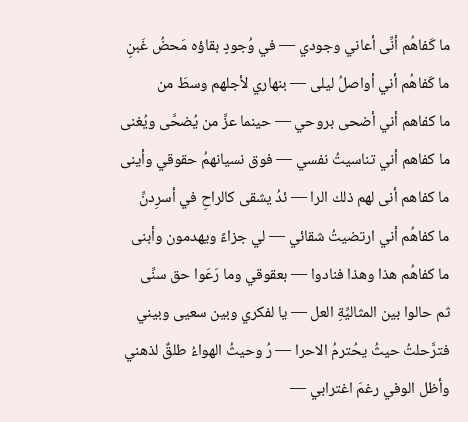ما كَفاهُم أنِّى أعاني وجودي — في وُجودٍ بقاؤه مَحضُ غَبنِ
ما كَفاهُم أني أواصلُ ليلى — بنهاري لأجلهم وسطَ من
ما كفاهم أني أضحى بروحي — حينما عزَّ من يُضحَّى ويُغنى
ما كفاهم أني تناسيتُ نفسي — فوق نسيانهمُ حقوقي وأينى
ما كفاهم أنى لهم ذلك الرا — ئدُ يشقى كالراحِ في أسرِدنِّ
ما كفاهُم أني ارتضيتُ شقائي — لي جزاءً ويهدمون وأبنى
ما كفاهُم هذا وهذا فنادوا — بعقوقي وما رَعَوا حق سنِّى
ثم حالوا بين المثاليِّةِ العل — يا لفكري وبين سعيى وبيني
فترَّحلتُ حيثُ يحُترمُ الاحرا — رُ وحيثُ الهواءُ طلقٌ لذهني
وأظل الوفي رغمَ اغترابي —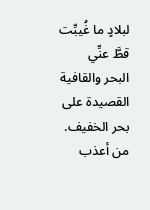لبلادٍ ما غُيبِّت قطَّ عنِّي
البحر والقافية
القصيدة على بحر الخفيف. من أعذب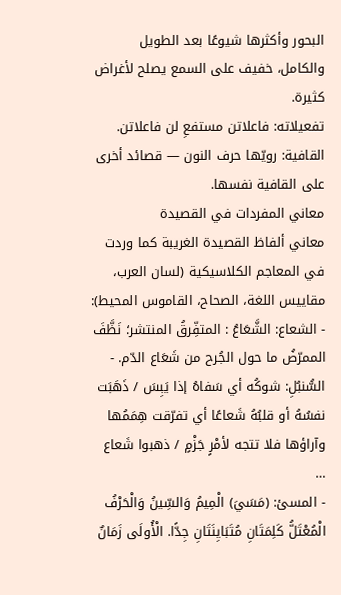البحور وأكثرها شيوعًا بعد الطويل والكامل، خفيف على السمع يصلح لأغراض كثيرة.
تفعيلاته: فاعلاتن مستفعِ لن فاعلاتن.
القافية: رويّها حرف النون — قصائد أخرى على القافية نفسها.
معاني المفردات في القصيدة
معاني ألفاظ القصيدة الغريبة كما وردت في المعاجم الكلاسيكية (لسان العرب، مقاييس اللغة، الصحاح، القاموس المحيط):
- الشعاع: الشَّعَاعُ : المتفِّرقُ المنتشر؛ نَظَّفَ الممرّضُ ما حول الجُرح من شَعَاع الدّم. - السُّنبُلِ: شوكُه أي سَفاهُ إذا يَبِسَ / ذَهَبَت نفسُهُ أو قلبُهُ شَعاعًا أي تفرّقت هِمَمُها وآراؤها فلا تتجه لأمْرٍ جَزْمٍ / ذهبوا شَعاع …
- المسئ: (مَسَيَ) الْمِيمُ وَالسِّينُ وَالْحَرْفُ الْمُعْتَلُّ كَلِمَتَانِ مُتَبَايِنَتَانِ جِدًّا. الْأُولَى زَمَانٌ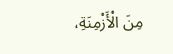مِنَ الْأَزْمِنَةِ،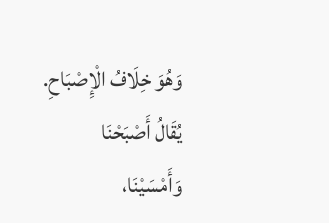وَهُوَ خِلَافُ الْإِصْبَاحِ. يُقَالُ أَصْبَحْنَا وَأَمْسَيْنَا،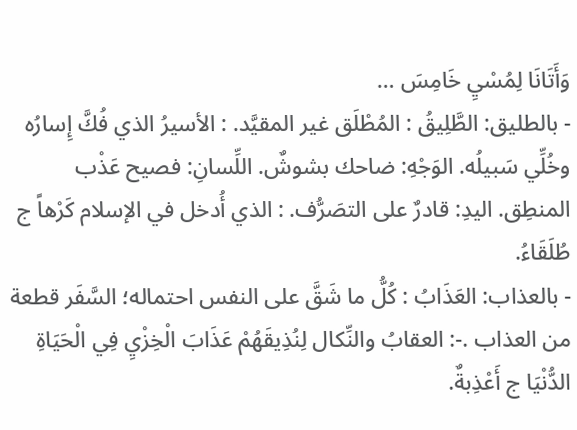وَأَتَانَا لِمُسْيِ خَامِسَ …
- بالطليق: الطَّلِيقُ : المُطْلَق غير المقيَّد. : الأسيرُ الذي فُكَّ إِسارُه وخُلِّي سَبيلُه. الوَجْهِ: ضاحك بشوشٌ. اللِّسانِ: فصيح عَذْب المنطِق. اليدِ: قادرٌ على التصَرُّف. : الذي أُدخل في الإسلام كَرْهاً ج طُلَقَاءُ.
- بالعذاب: العَذَابُ : كُلُّ ما شَقَّ على النفس احتماله؛ السَّفَر قطعة من العذاب .-: العقابُ والنِّكال لِنُذِيقَهُمْ عَذَابَ الْخِزْيِ فِي الْحَيَاةِ الدُّنْيَا ج أَعْذِبةٌ.